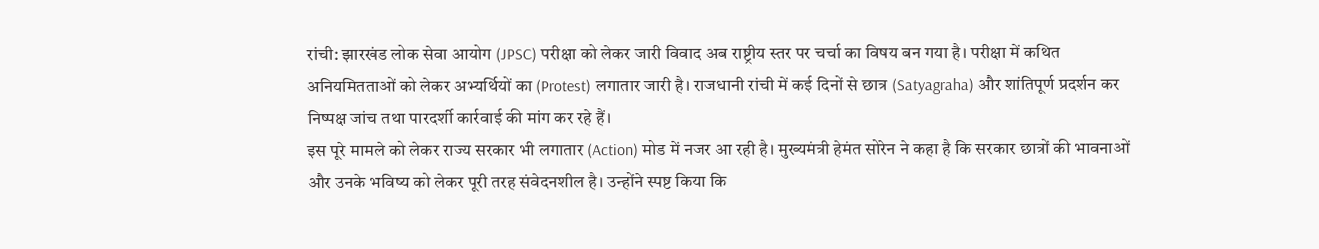रांची: झारखंड लोक सेवा आयोग (JPSC) परीक्षा को लेकर जारी विवाद अब राष्ट्रीय स्तर पर चर्चा का विषय बन गया है। परीक्षा में कथित अनियमितताओं को लेकर अभ्यर्थियों का (Protest) लगातार जारी है। राजधानी रांची में कई दिनों से छात्र (Satyagraha) और शांतिपूर्ण प्रदर्शन कर निष्पक्ष जांच तथा पारदर्शी कार्रवाई की मांग कर रहे हैं।
इस पूरे मामले को लेकर राज्य सरकार भी लगातार (Action) मोड में नजर आ रही है। मुख्यमंत्री हेमंत सोरेन ने कहा है कि सरकार छात्रों की भावनाओं और उनके भविष्य को लेकर पूरी तरह संवेदनशील है। उन्होंने स्पष्ट किया कि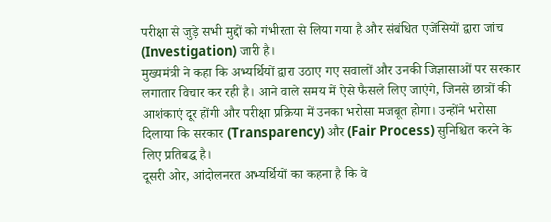परीक्षा से जुड़े सभी मुद्दों को गंभीरता से लिया गया है और संबंधित एजेंसियों द्वारा जांच (Investigation) जारी है।
मुख्यमंत्री ने कहा कि अभ्यर्थियों द्वारा उठाए गए सवालों और उनकी जिज्ञासाओं पर सरकार लगातार विचार कर रही है। आने वाले समय में ऐसे फैसले लिए जाएंगे, जिनसे छात्रों की आशंकाएं दूर होंगी और परीक्षा प्रक्रिया में उनका भरोसा मजबूत होगा। उन्होंने भरोसा दिलाया कि सरकार (Transparency) और (Fair Process) सुनिश्चित करने के लिए प्रतिबद्ध है।
दूसरी ओर, आंदोलनरत अभ्यर्थियों का कहना है कि वे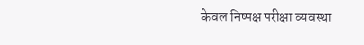केवल निष्पक्ष परीक्षा व्यवस्था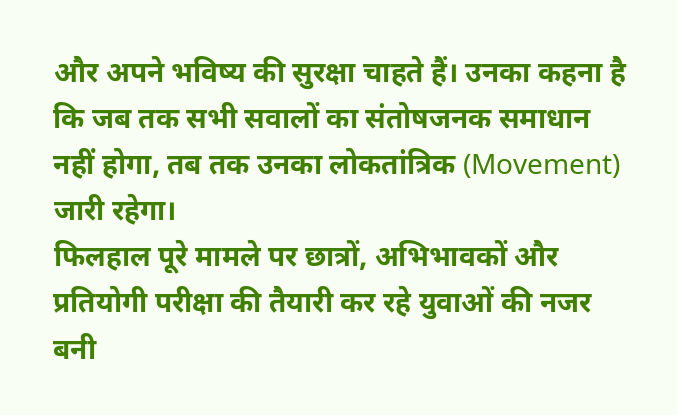और अपने भविष्य की सुरक्षा चाहते हैं। उनका कहना है कि जब तक सभी सवालों का संतोषजनक समाधान नहीं होगा, तब तक उनका लोकतांत्रिक (Movement) जारी रहेगा।
फिलहाल पूरे मामले पर छात्रों, अभिभावकों और प्रतियोगी परीक्षा की तैयारी कर रहे युवाओं की नजर बनी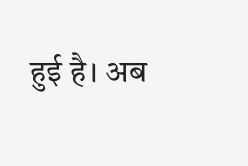हुई है। अब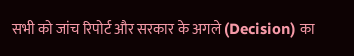सभी को जांच रिपोर्ट और सरकार के अगले (Decision) का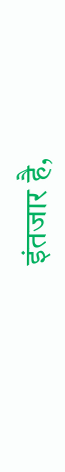इंतजार है,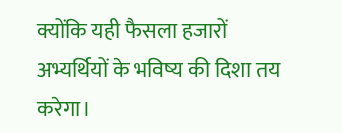क्योंकि यही फैसला हजारों अभ्यर्थियों के भविष्य की दिशा तय करेगा।